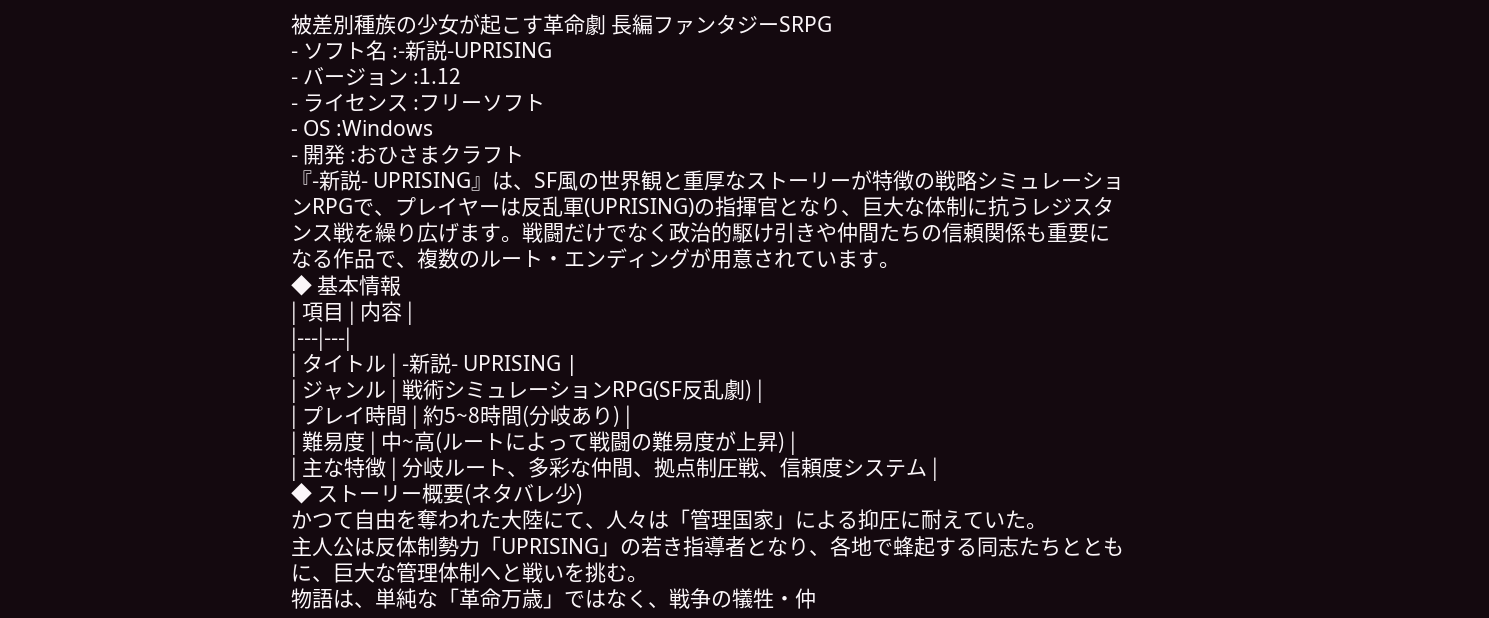被差別種族の少女が起こす革命劇 長編ファンタジーSRPG
- ソフト名 :-新説-UPRISING
- バージョン :1.12
- ライセンス :フリーソフト
- OS :Windows
- 開発 :おひさまクラフト
『-新説- UPRISING』は、SF風の世界観と重厚なストーリーが特徴の戦略シミュレーションRPGで、プレイヤーは反乱軍(UPRISING)の指揮官となり、巨大な体制に抗うレジスタンス戦を繰り広げます。戦闘だけでなく政治的駆け引きや仲間たちの信頼関係も重要になる作品で、複数のルート・エンディングが用意されています。
◆ 基本情報
| 項目 | 内容 |
|---|---|
| タイトル | -新説- UPRISING |
| ジャンル | 戦術シミュレーションRPG(SF反乱劇) |
| プレイ時間 | 約5~8時間(分岐あり) |
| 難易度 | 中~高(ルートによって戦闘の難易度が上昇) |
| 主な特徴 | 分岐ルート、多彩な仲間、拠点制圧戦、信頼度システム |
◆ ストーリー概要(ネタバレ少)
かつて自由を奪われた大陸にて、人々は「管理国家」による抑圧に耐えていた。
主人公は反体制勢力「UPRISING」の若き指導者となり、各地で蜂起する同志たちとともに、巨大な管理体制へと戦いを挑む。
物語は、単純な「革命万歳」ではなく、戦争の犠牲・仲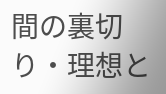間の裏切り・理想と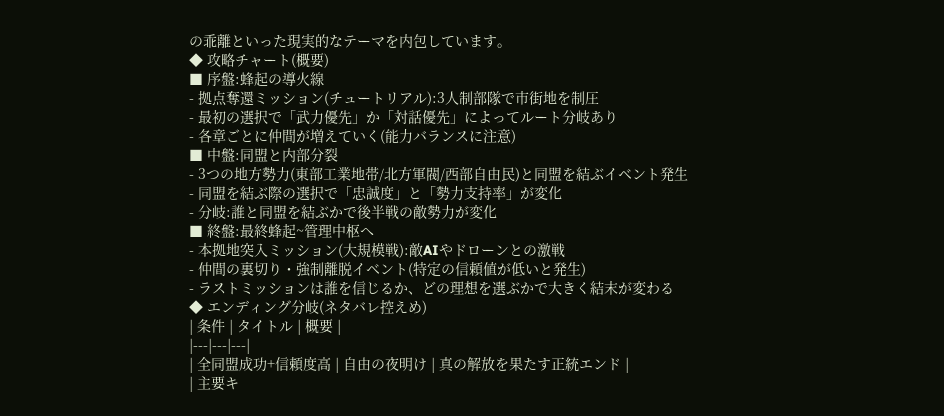の乖離といった現実的なテーマを内包しています。
◆ 攻略チャート(概要)
■ 序盤:蜂起の導火線
- 拠点奪還ミッション(チュートリアル):3人制部隊で市街地を制圧
- 最初の選択で「武力優先」か「対話優先」によってルート分岐あり
- 各章ごとに仲間が増えていく(能力バランスに注意)
■ 中盤:同盟と内部分裂
- 3つの地方勢力(東部工業地帯/北方軍閥/西部自由民)と同盟を結ぶイベント発生
- 同盟を結ぶ際の選択で「忠誠度」と「勢力支持率」が変化
- 分岐:誰と同盟を結ぶかで後半戦の敵勢力が変化
■ 終盤:最終蜂起~管理中枢へ
- 本拠地突入ミッション(大規模戦):敵AIやドローンとの激戦
- 仲間の裏切り・強制離脱イベント(特定の信頼値が低いと発生)
- ラストミッションは誰を信じるか、どの理想を選ぶかで大きく結末が変わる
◆ エンディング分岐(ネタバレ控えめ)
| 条件 | タイトル | 概要 |
|---|---|---|
| 全同盟成功+信頼度高 | 自由の夜明け | 真の解放を果たす正統エンド |
| 主要キ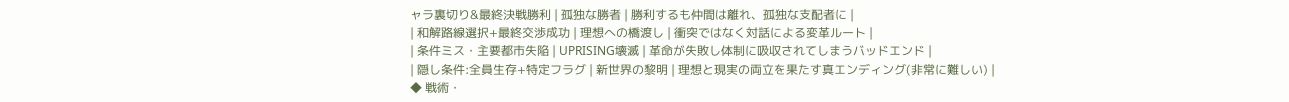ャラ裏切り&最終決戦勝利 | 孤独な勝者 | 勝利するも仲間は離れ、孤独な支配者に |
| 和解路線選択+最終交渉成功 | 理想への橋渡し | 衝突ではなく対話による変革ルート |
| 条件ミス・主要都市失陥 | UPRISING壊滅 | 革命が失敗し体制に吸収されてしまうバッドエンド |
| 隠し条件:全員生存+特定フラグ | 新世界の黎明 | 理想と現実の両立を果たす真エンディング(非常に難しい) |
◆ 戦術・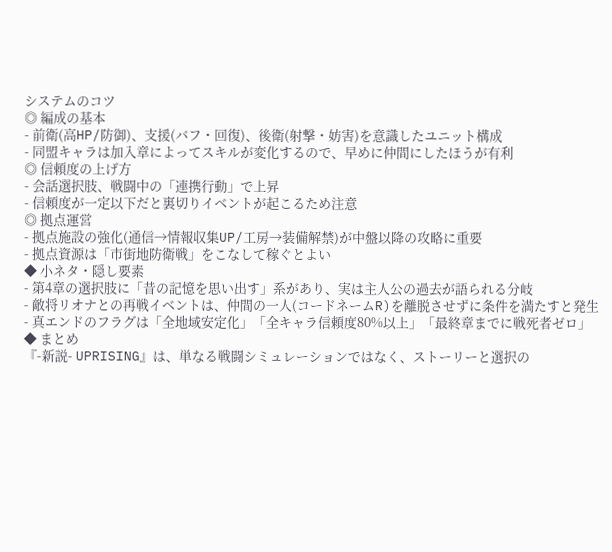システムのコツ
◎ 編成の基本
- 前衛(高HP/防御)、支援(バフ・回復)、後衛(射撃・妨害)を意識したユニット構成
- 同盟キャラは加入章によってスキルが変化するので、早めに仲間にしたほうが有利
◎ 信頼度の上げ方
- 会話選択肢、戦闘中の「連携行動」で上昇
- 信頼度が一定以下だと裏切りイベントが起こるため注意
◎ 拠点運営
- 拠点施設の強化(通信→情報収集UP/工房→装備解禁)が中盤以降の攻略に重要
- 拠点資源は「市街地防衛戦」をこなして稼ぐとよい
◆ 小ネタ・隠し要素
- 第4章の選択肢に「昔の記憶を思い出す」系があり、実は主人公の過去が語られる分岐
- 敵将リオナとの再戦イベントは、仲間の一人(コードネームR)を離脱させずに条件を満たすと発生
- 真エンドのフラグは「全地域安定化」「全キャラ信頼度80%以上」「最終章までに戦死者ゼロ」
◆ まとめ
『-新説- UPRISING』は、単なる戦闘シミュレーションではなく、ストーリーと選択の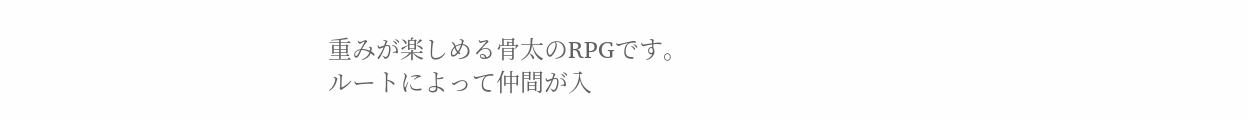重みが楽しめる骨太のRPGです。
ルートによって仲間が入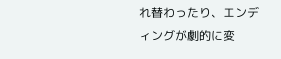れ替わったり、エンディングが劇的に変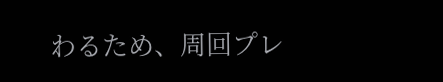わるため、周回プレ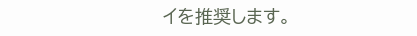イを推奨します。